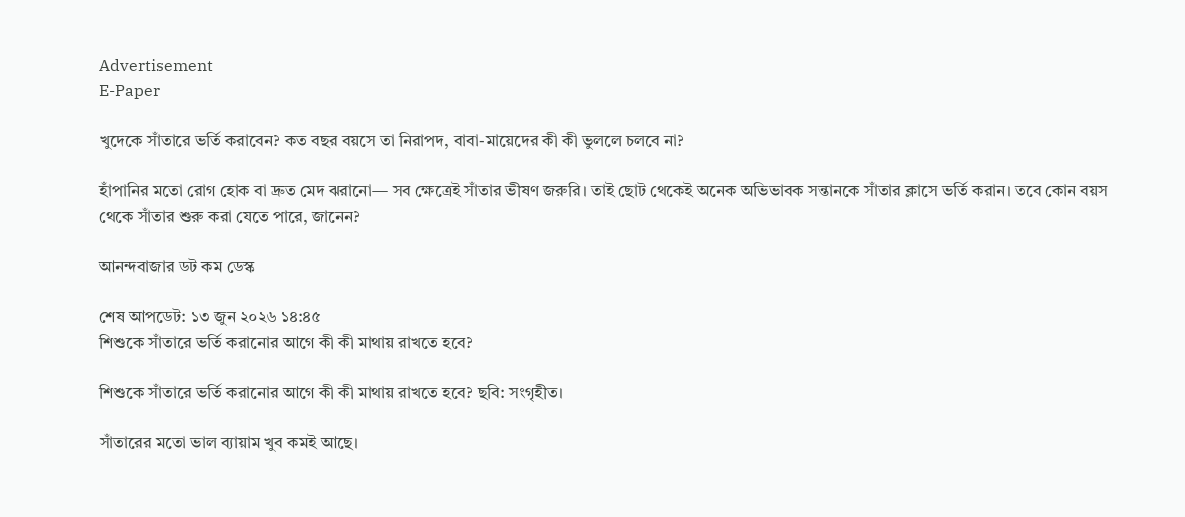Advertisement
E-Paper

খুদেকে সাঁতারে ভর্তি করাবেন? কত বছর বয়সে তা নিরাপদ, বাবা-মায়েদের কী কী ভুললে চলবে না?

হাঁপানির মতো রোগ হোক বা দ্রুত মেদ ঝরানো— সব ক্ষেত্রেই সাঁতার ভীষণ জরুরি। তাই ছোট থেকেই অনেক অভিভাবক সন্তানকে সাঁতার ক্লাসে ভর্তি করান। তবে কোন বয়স থেকে সাঁতার শুরু করা যেতে পারে, জানেন?

আনন্দবাজার ডট কম ডেস্ক

শেষ আপডেট: ১৩ জুন ২০২৬ ১৪:৪৫
শিশুকে সাঁতারে ভর্তি করানোর আগে কী কী মাথায় রাখতে হবে?

শিশুকে সাঁতারে ভর্তি করানোর আগে কী কী মাথায় রাখতে হবে? ছবি: সংগৃহীত।

সাঁতারের মতো ভাল ব্যায়াম খুব কমই আছে।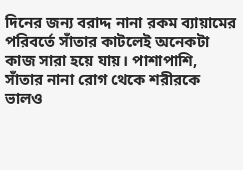দিনের জন্য বরাদ্দ নানা রকম ব্যায়ামের পরিবর্তে সাঁতার কাটলেই অনেকটা কাজ সারা হয়ে যায়। পাশাপাশি, সাঁতার নানা রোগ থেকে শরীরকে ভালও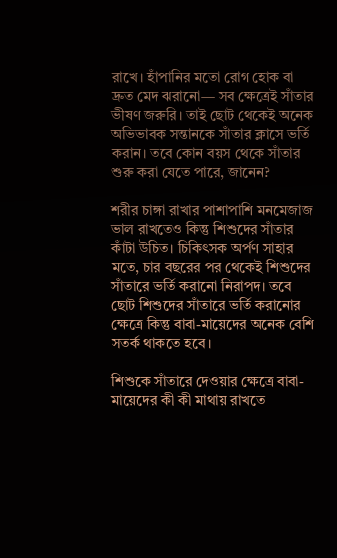রাখে। হাঁপানির মতো রোগ হোক বা দ্রুত মেদ ঝরানো— সব ক্ষেত্রেই সাঁতার ভীষণ জরুরি। তাই ছোট থেকেই অনেক অভিভাবক সন্তানকে সাঁতার ক্লাসে ভর্তি করান। তবে কোন বয়স থেকে সাঁতার শুরু করা যেতে পারে, জানেন?

শরীর চাঙ্গা রাখার পাশাপাশি মনমেজাজ ভাল রাখতেও কিন্তু শিশুদের সাঁতার কাঁটা উচিত। চিকিৎসক অর্পণ সাহার মতে, চার বছরের পর থেকেই শিশুদের সাঁতারে ভর্তি করানো নিরাপদ। তবে ছোট শিশুদের সাঁতারে ভর্তি করানোর ক্ষেত্রে কিন্তু বাবা-মায়েদের অনেক বেশি সতর্ক থাকতে হবে।

শিশুকে সাঁতারে দেওয়ার ক্ষেত্রে বাবা-মায়েদের কী কী মাথায় রাখতে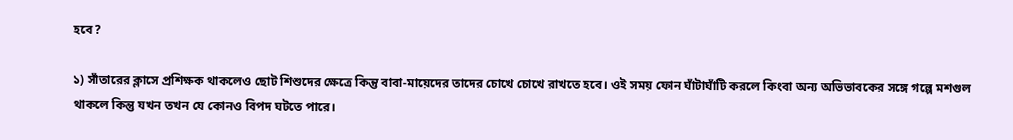হবে?

১) সাঁতারের ক্লাসে প্রশিক্ষক থাকলেও ছোট শিশুদের ক্ষেত্রে কিন্তু বাবা-মায়েদের তাদের চোখে চোখে রাখতে হবে। ওই সময় ফোন ঘাঁটাঘাঁটি করলে কিংবা অন্য অভিভাবকের সঙ্গে গল্পে মশগুল থাকলে কিন্তু যখন তখন যে কোনও বিপদ ঘটতে পারে।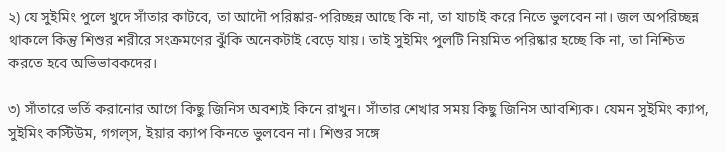২) যে সুইমিং পুলে খুদে সাঁতার কাটবে, তা আদৌ পরিষ্কার-পরিচ্ছন্ন আছে কি না, তা যাচাই করে নিতে ভুলবেন না। জল অপরিচ্ছন্ন থাকলে কিন্তু শিশুর শরীরে সংক্রমণের ঝুঁকি অনেকটাই বেড়ে যায়। তাই সুইমিং পুলটি নিয়মিত পরিষ্কার হচ্ছে কি না, তা নিশ্চিত করতে হবে অভিভাবকদের।

৩) সাঁতারে ভর্তি করানোর আগে কিছু জিনিস অবশ্যই কিনে রাখুন। সাঁতার শেখার সময় কিছু জিনিস আবশ্যিক। যেমন সুইমিং ক্যাপ, সুইমিং কস্টিউম, গগল্‌স, ইয়ার ক্যাপ কিনতে ভুলবেন না। শিশুর সঙ্গে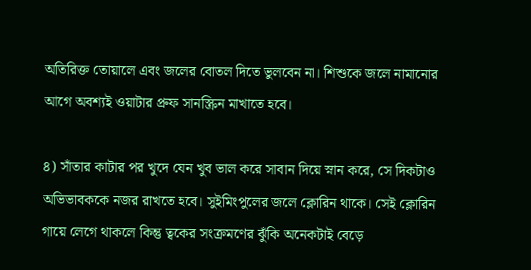অতিরিক্ত তোয়ালে এবং জলের বোতল দিতে ভুলবেন না। শিশুকে জলে নামানোর আগে অবশ্যই ওয়াটার প্রুফ সানস্ক্রিন মাখাতে হবে।

৪) সাঁতার কাটার পর খুদে যেন খুব ভাল করে সাবান দিয়ে স্নান করে, সে দিকটাও অভিভাবককে নজর রাখতে হবে। সুইমিংপুলের জলে ক্লোরিন থাকে। সেই ক্লোরিন গায়ে লেগে থাকলে কিন্তু ত্বকের সংক্রমণের ঝুঁকি অনেকটাই বেড়ে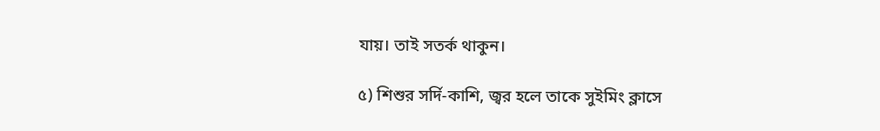যায়। তাই সতর্ক থাকুন।

৫) শিশুর সর্দি-কাশি, জ্বর হলে তাকে সুইমিং ক্লাসে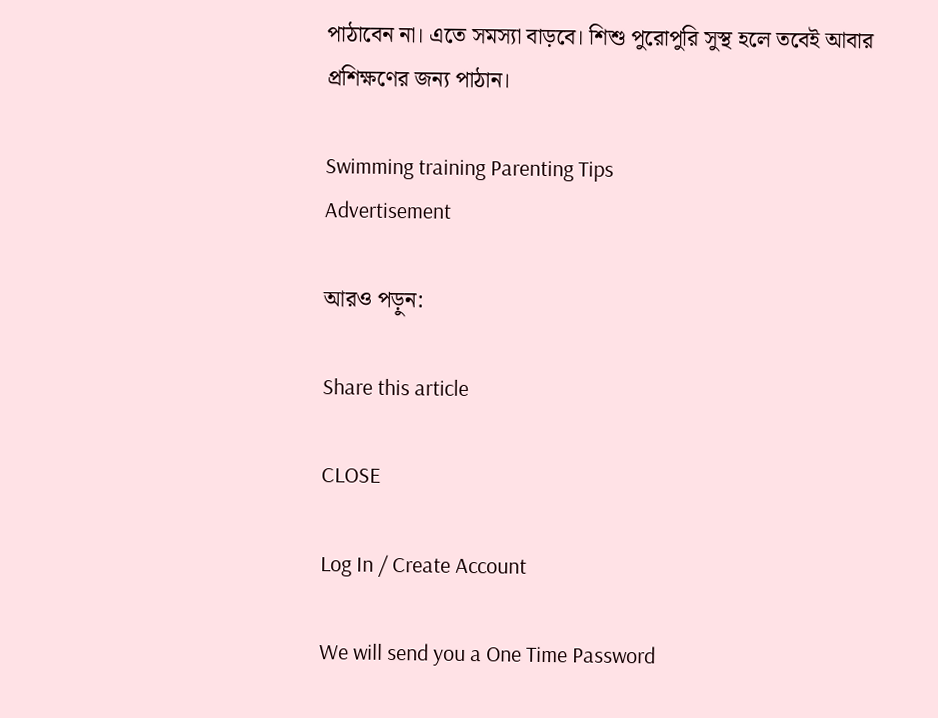পাঠাবেন না। এতে সমস্যা বাড়বে। শিশু পুরোপুরি সুস্থ হলে তবেই আবার প্রশিক্ষণের জন্য পাঠান।

Swimming training Parenting Tips
Advertisement

আরও পড়ুন:

Share this article

CLOSE

Log In / Create Account

We will send you a One Time Password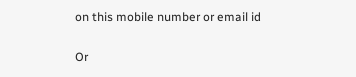on this mobile number or email id

Or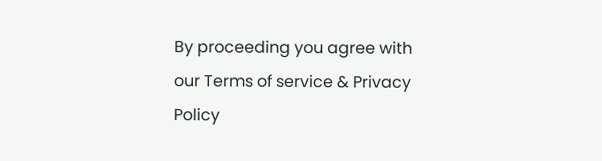By proceeding you agree with our Terms of service & Privacy Policy